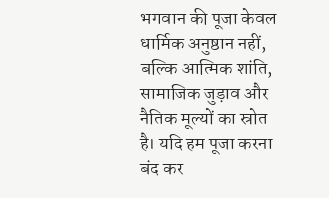भगवान की पूजा केवल धार्मिक अनुष्ठान नहीं, बल्कि आत्मिक शांति, सामाजिक जुड़ाव और नैतिक मूल्यों का स्रोत है। यदि हम पूजा करना बंद कर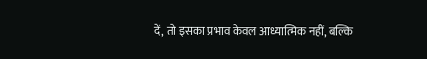दें, तो इसका प्रभाव केवल आध्यात्मिक नहीं, बल्कि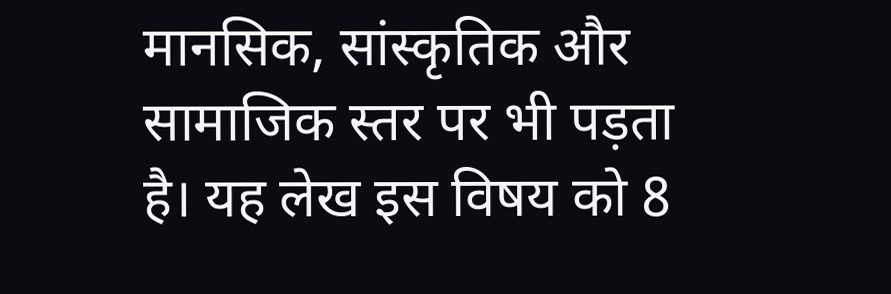मानसिक, सांस्कृतिक और सामाजिक स्तर पर भी पड़ता है। यह लेख इस विषय को 8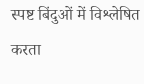स्पष्ट बिंदुओं में विश्लेषित करता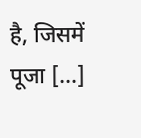है, जिसमें पूजा […]